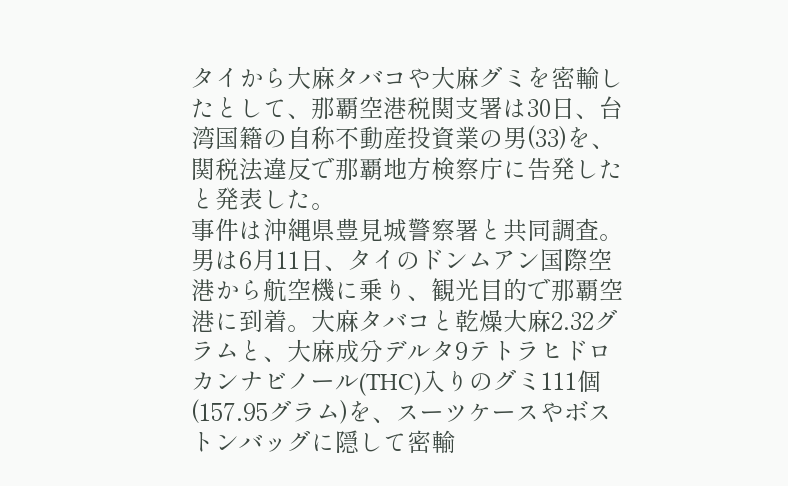タイから大麻タバコや大麻グミを密輸したとして、那覇空港税関支署は30日、台湾国籍の自称不動産投資業の男(33)を、関税法違反で那覇地方検察庁に告発したと発表した。
事件は沖縄県豊見城警察署と共同調査。男は6月11日、タイのドンムアン国際空港から航空機に乗り、観光目的で那覇空港に到着。大麻タバコと乾燥大麻2.32グラムと、大麻成分デルタ9テトラヒドロカンナビノール(THC)入りのグミ111個(157.95グラム)を、スーツケースやボストンバッグに隠して密輸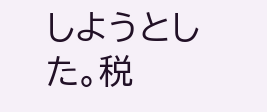しようとした。税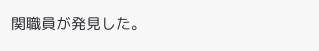関職員が発見した。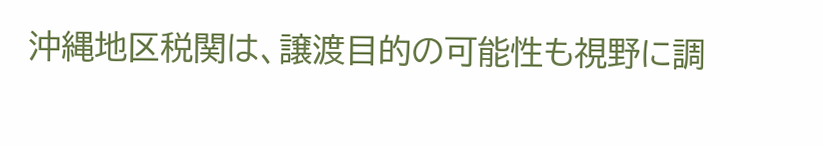沖縄地区税関は、譲渡目的の可能性も視野に調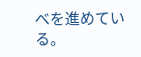べを進めている。